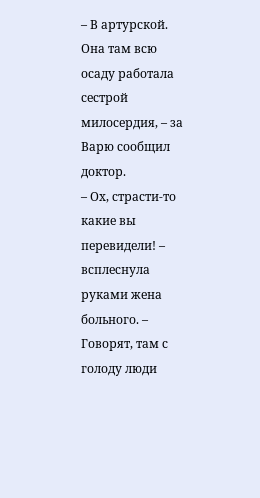– В артурской. Она там всю осаду работала сестрой милосердия, – за Варю сообщил доктор.
– Ох, страсти-то какие вы перевидели! – всплеснула руками жена больного. – Говорят, там с голоду люди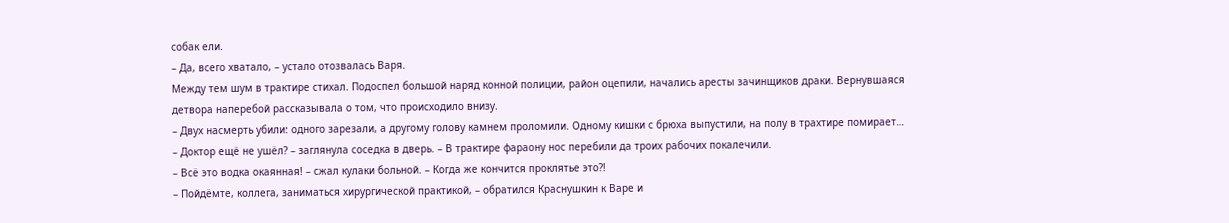собак ели.
– Да, всего хватало, – устало отозвалась Варя.
Между тем шум в трактире стихал. Подоспел большой наряд конной полиции, район оцепили, начались аресты зачинщиков драки. Вернувшаяся детвора наперебой рассказывала о том, что происходило внизу.
– Двух насмерть убили: одного зарезали, а другому голову камнем проломили. Одному кишки с брюха выпустили, на полу в трахтире помирает…
– Доктор ещё не ушёл? – заглянула соседка в дверь. – В трактире фараону нос перебили да троих рабочих покалечили.
– Всё это водка окаянная! – сжал кулаки больной. – Когда же кончится проклятье это?!
– Пойдёмте, коллега, заниматься хирургической практикой, – обратился Краснушкин к Варе и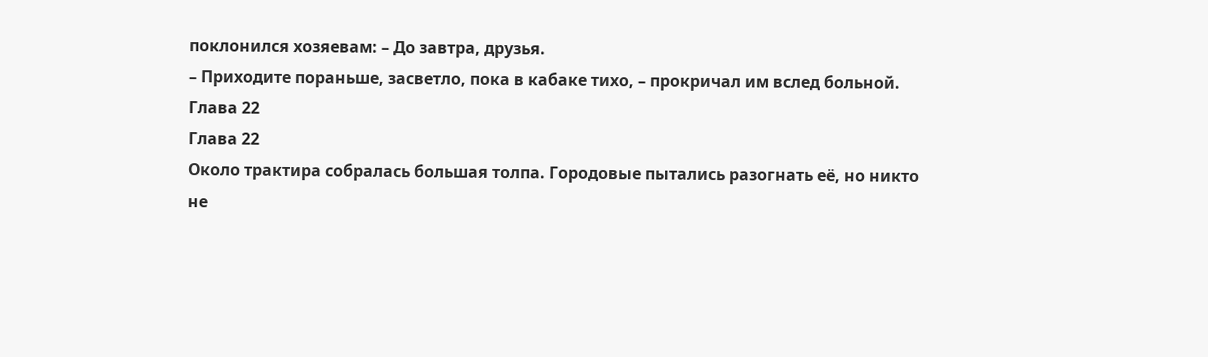поклонился хозяевам: – До завтра, друзья.
– Приходите пораньше, засветло, пока в кабаке тихо, – прокричал им вслед больной.
Глава 22
Глава 22
Около трактира собралась большая толпа. Городовые пытались разогнать её, но никто не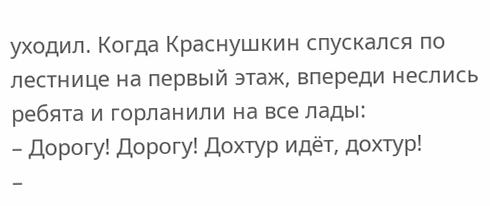уходил. Когда Краснушкин спускался по лестнице на первый этаж, впереди неслись ребята и горланили на все лады:
– Дорогу! Дорогу! Дохтур идёт, дохтур!
–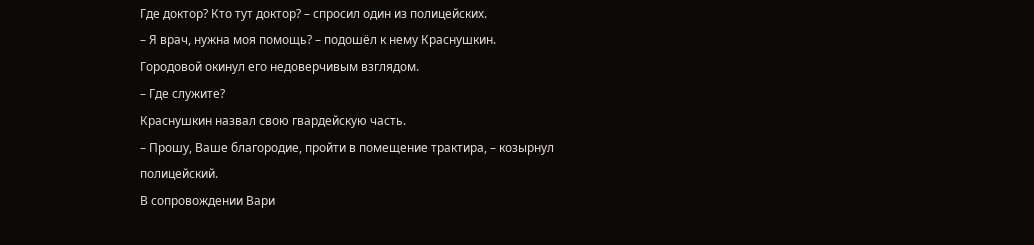Где доктор? Кто тут доктор? – спросил один из полицейских.
– Я врач, нужна моя помощь? – подошёл к нему Краснушкин.
Городовой окинул его недоверчивым взглядом.
– Где служите?
Краснушкин назвал свою гвардейскую часть.
– Прошу, Ваше благородие, пройти в помещение трактира, – козырнул полицейский.
В сопровождении Вари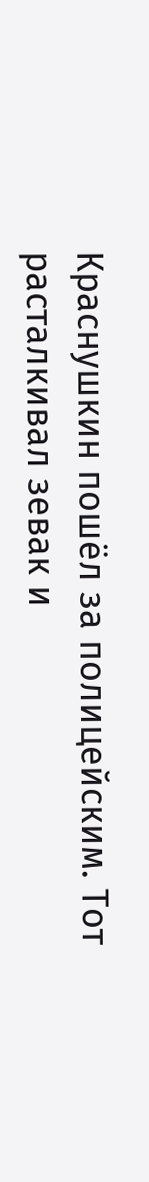Краснушкин пошёл за полицейским. Тот расталкивал зевак и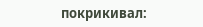покрикивал: